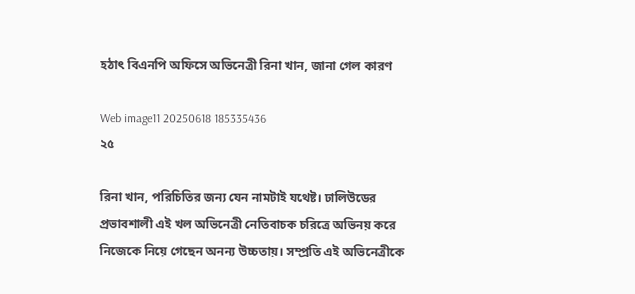হঠাৎ বিএনপি অফিসে অভিনেত্রী রিনা খান, জানা গেল কারণ

Web image11 20250618 185335436
২৫

রিনা খান, পরিচিতির জন্য যেন নামটাই যথেষ্ট। ঢালিউডের প্রভাবশালী এই খল অভিনেত্রী নেতিবাচক চরিত্রে অভিনয় করে নিজেকে নিয়ে গেছেন অনন্য উচ্চতায়। সম্প্রতি এই অভিনেত্রীকে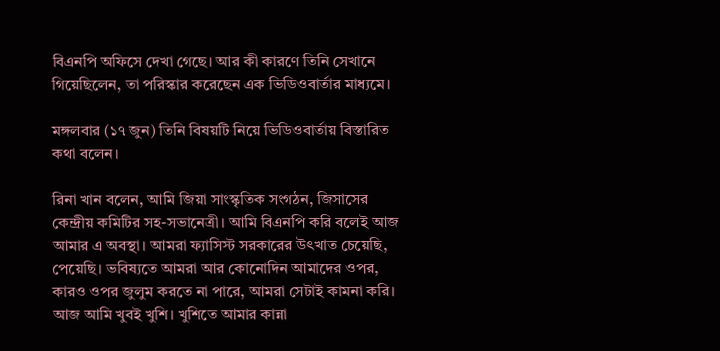বিএনপি অফিসে দেখা গেছে। আর কী কারণে তিনি সেখানে গিয়েছিলেন, তা পরিস্কার করেছেন এক ভিডিওবার্তার মাধ্যমে।

মঙ্গলবার (১৭ জুন) তিনি বিষয়টি নিয়ে ভিডিওবার্তায় বিস্তারিত কথা বলেন।

রিনা খান বলেন, আমি জিয়া সাংস্কৃতিক সংগঠন, জিসাসের কেন্দ্রীয় কমিটির সহ-সভানেত্রী। আমি বিএনপি করি বলেই আজ আমার এ অবস্থা। আমরা ফ্যাসিস্ট সরকারের উৎখাত চেয়েছি, পেয়েছি। ভবিষ্যতে আমরা আর কোনোদিন আমাদের ওপর, কারও ওপর জুলুম করতে না পারে, আমরা সেটাই কামনা করি। আজ আমি খুবই খুশি। খুশিতে আমার কান্না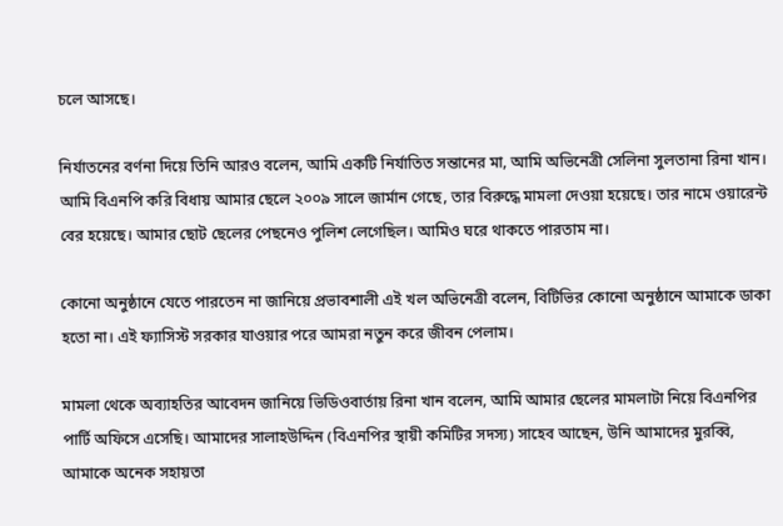চলে আসছে।

নির্যাতনের বর্ণনা দিয়ে তিনি আরও বলেন, আমি একটি নির্যাতিত সন্তানের মা, আমি অভিনেত্রী সেলিনা সুলতানা রিনা খান। আমি বিএনপি করি বিধায় আমার ছেলে ২০০৯ সালে জার্মান গেছে, তার বিরুদ্ধে মামলা দেওয়া হয়েছে। তার নামে ওয়ারেন্ট বের হয়েছে। আমার ছোট ছেলের পেছনেও পুলিশ লেগেছিল। আমিও ঘরে থাকতে পারতাম না।

কোনো অনুষ্ঠানে যেতে পারতেন না জানিয়ে প্রভাবশালী এই খল অভিনেত্রী বলেন, বিটিভির কোনো অনুষ্ঠানে আমাকে ডাকা হতো না। এই ফ্যাসিস্ট সরকার যাওয়ার পরে আমরা নতুন করে জীবন পেলাম।

মামলা থেকে অব্যাহতির আবেদন জানিয়ে ভিডিওবার্তায় রিনা খান বলেন, আমি আমার ছেলের মামলাটা নিয়ে বিএনপির পার্টি অফিসে এসেছি। আমাদের সালাহউদ্দিন (বিএনপির স্থায়ী কমিটির সদস্য) সাহেব আছেন, উনি আমাদের মুরব্বি, আমাকে অনেক সহায়তা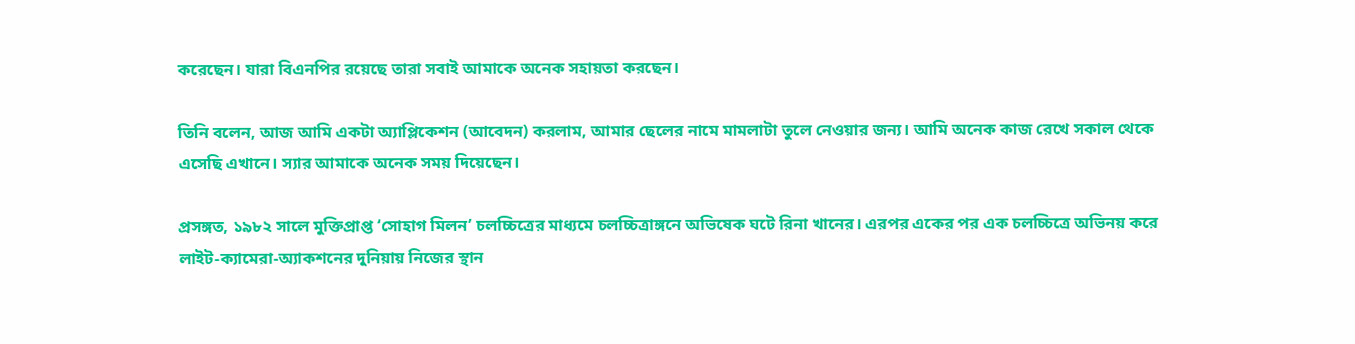করেছেন। যারা বিএনপির রয়েছে তারা সবাই আমাকে অনেক সহায়তা করছেন।

তিনি বলেন, আজ আমি একটা অ্যাপ্লিকেশন (আবেদন) করলাম, আমার ছেলের নামে মামলাটা তুলে নেওয়ার জন্য। আমি অনেক কাজ রেখে সকাল থেকে এসেছি এখানে। স্যার আমাকে অনেক সময় দিয়েছেন।

প্রসঙ্গত, ১৯৮২ সালে মুক্তিপ্রাপ্ত ‘সোহাগ মিলন’ চলচ্চিত্রের মাধ্যমে চলচ্চিত্রাঙ্গনে অভিষেক ঘটে রিনা খানের। এরপর একের পর এক চলচ্চিত্রে অভিনয় করে লাইট-ক্যামেরা-অ্যাকশনের দুনিয়ায় নিজের স্থান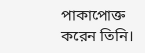পাকাপোক্ত করেন তিনি।